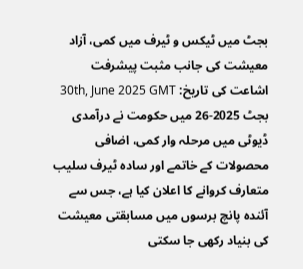بجٹ میں ٹیکس و ٹیرف میں کمی، آزاد معیشت کی جانب مثبت پیشرفت
اشاعت کی تاریخ: 30th, June 2025 GMT
بجٹ 2025-26 میں حکومت نے درآمدی ڈیوٹی میں مرحلہ وار کمی، اضافی محصولات کے خاتمے اور سادہ ٹیرف سلیب متعارف کروانے کا اعلان کیا ہے، جس سے آئندہ پانچ برسوں میں مسابقتی معیشت کی بنیاد رکھی جا سکتی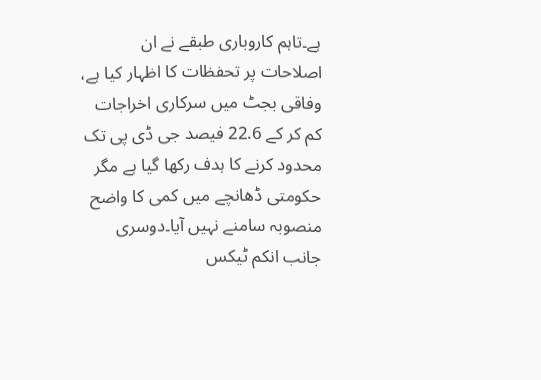ہے۔تاہم کاروباری طبقے نے ان اصلاحات پر تحفظات کا اظہار کیا ہے، وفاقی بجٹ میں سرکاری اخراجات کم کر کے 22.6 فیصد جی ڈی پی تک محدود کرنے کا ہدف رکھا گیا ہے مگر حکومتی ڈھانچے میں کمی کا واضح منصوبہ سامنے نہیں آیا۔دوسری جانب انکم ٹیکس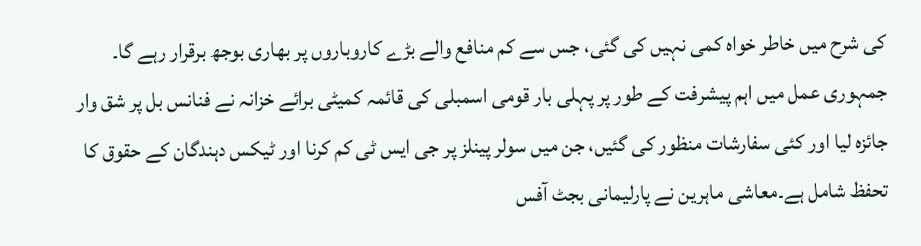کی شرح میں خاطر خواہ کمی نہیں کی گئی، جس سے کم منافع والے بڑے کاروباروں پر بھاری بوجھ برقرار رہے گا۔ جمہوری عمل میں اہم پیشرفت کے طور پر پہلی بار قومی اسمبلی کی قائمہ کمیٹی برائے خزانہ نے فنانس بل پر شق وار جائزہ لیا اور کئی سفارشات منظور کی گئیں، جن میں سولر پینلز پر جی ایس ٹی کم کرنا اور ٹیکس دہندگان کے حقوق کا تحفظ شامل ہے۔معاشی ماہرین نے پارلیمانی بجٹ آفس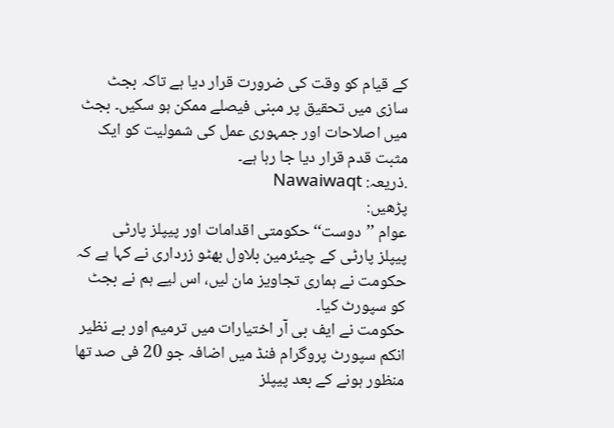کے قیام کو وقت کی ضرورت قرار دیا ہے تاکہ بجٹ سازی میں تحقیق پر مبنی فیصلے ممکن ہو سکیں۔ بجٹ میں اصلاحات اور جمہوری عمل کی شمولیت کو ایک مثبت قدم قرار دیا جا رہا ہے۔
.ذریعہ: Nawaiwaqt
پڑھیں:
عوام ’’دوست‘‘ حکومتی اقدامات اور پیپلز پارٹی
پیپلز پارٹی کے چیئرمین بلاول بھٹو زرداری نے کہا ہے کہ حکومت نے ہماری تجاویز مان لیں، اس لیے ہم نے بجٹ کو سپورٹ کیا۔
حکومت نے ایف بی آر اختیارات میں ترمیم اور بے نظیر انکم سپورٹ پروگرام فنڈ میں اضافہ جو 20 فی صد تھا منظور ہونے کے بعد پیپلز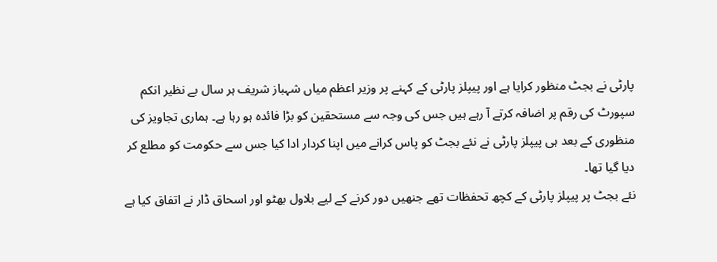پارٹی نے بجٹ منظور کرایا ہے اور پیپلز پارٹی کے کہنے پر وزیر اعظم میاں شہباز شریف ہر سال بے نظیر انکم سپورٹ کی رقم پر اضافہ کرتے آ رہے ہیں جس کی وجہ سے مستحقین کو بڑا فائدہ ہو رہا ہے۔ ہماری تجاویز کی منظوری کے بعد ہی پیپلز پارٹی نے نئے بجٹ کو پاس کرانے میں اپنا کردار ادا کیا جس سے حکومت کو مطلع کر دیا گیا تھا۔
نئے بجٹ پر پیپلز پارٹی کے کچھ تحفظات تھے جنھیں دور کرنے کے لیے بلاول بھٹو اور اسحاق ڈار نے اتفاق کیا ہے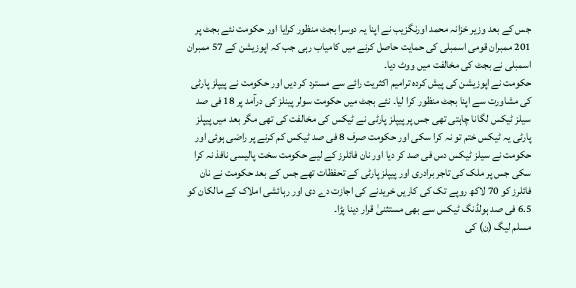جس کے بعد وزیر خزانہ محمد اورنگزیب نے اپنا یہ دوسرا بجٹ منظور کرایا اور حکومت نئے بجٹ پر 201 ممبران قومی اسمبلی کی حمایت حاصل کرنے میں کامیاب رہی جب کہ اپوزیشن کے 57 ممبران اسمبلی نے بجٹ کی مخالفت میں ووٹ دیا۔
حکومت نے اپوزیشن کی پیش کردہ ترامیم اکثریت رائے سے مسترد کر دیں اور حکومت نے پیپلز پارٹی کی مشاورت سے اپنا بجٹ منظور کرا لیا۔ نئے بجٹ میں حکومت سولر پینلز کی درآمد پر 18 فی صد سیلز ٹیکس لگانا چاہتی تھی جس پر پیپلز پارٹی نے ٹیکس کی مخالفت کی تھی مگر بعد میں پیپلز پارٹی یہ ٹیکس ختم تو نہ کرا سکی اور حکومت صرف 8 فی صد ٹیکس کم کرنے پر راضی ہوئی اور حکومت نے سیلز ٹیکس دس فی صد کر دیا اور نان فائلرز کے لیے حکومت سخت پالیسی نافذ نہ کرا سکی جس پر ملک کی تاجر برادری اور پیپلز پارٹی کے تحفظات تھے جس کے بعد حکومت نے نان فائلرز کو 70 لاکھ روپے تک کی کاریں خریدنے کی اجازت دے دی اور رہائشی املاک کے مالکان کو 6.5 فی صد ہولڈنگ ٹیکس سے بھی مستثنیٰ قرار دینا پڑا۔
مسلم لیگ (ن) کی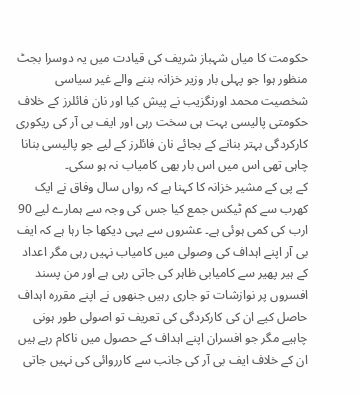حکومت کا میاں شہباز شریف کی قیادت میں یہ دوسرا بجٹ منظور ہوا جو پہلی بار وزیر خزانہ بننے والے غیر سیاسی شخصیت محمد اورنگزیب نے پیش کیا اور نان فائلرز کے خلاف حکومتی پالیسی بہت ہی سخت رہی اور ایف بی آر کی ریکوری کارکردگی بہتر بنانے کے بجائے نان فائلرز کے لیے جو پالیسی بنانا چاہی تھی اس میں اس بار بھی کامیاب نہ ہو سکی۔
کے پی کے مشیر خزانہ کا کہنا ہے کہ رواں سال وفاق نے ایک کھرب سے کم ٹیکس جمع کیا جس کی وجہ سے ہمارے لیے 90 ارب کی کمی ہوئی ہے۔ عشروں سے یہی دیکھا جا رہا ہے کہ ایف بی آر اپنے اہداف کی وصولی میں کامیاب نہیں رہی مگر اعداد کے ہیر پھیر سے کامیابی ظاہر کی جاتی رہی ہے اور من پسند افسروں پر نوازشات تو جاری رہیں جنھوں نے اپنے مقررہ اہداف حاصل کیے ان کی کارکردگی کی تعریف تو اصولی طور ہونی چاہیے مگر جو افسران اپنے اہداف کے حصول میں ناکام رہے ہیں ان کے خلاف ایف بی آر کی جانب سے کارروائی کی نہیں جاتی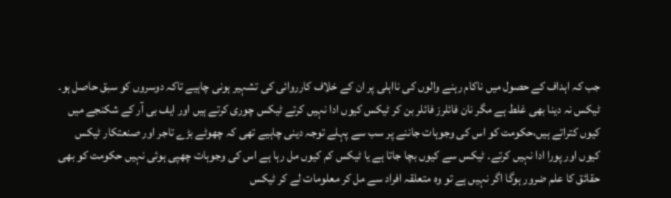جب کہ اہداف کے حصول میں ناکام رہنے والوں کی نااہلی پر ان کے خلاف کارروائی کی تشہیر ہونی چاہیے تاکہ دوسروں کو سبق حاصل ہو۔
ٹیکس نہ دینا بھی غلط ہے مگر نان فائلرز فائلر بن کر ٹیکس کیوں ادا نہیں کرتے ٹیکس چوری کرتے ہیں اور ایف بی آر کے شکنجے میں کیوں کتراتے ہیں،حکومت کو اس کی وجوہات جاننے پر سب سے پہلے توجہ دینی چاہیے تھی کہ چھوٹے بڑے تاجر اور صنعتکار ٹیکس کیوں اور پورا ادا نہیں کرتے۔ ٹیکس سے کیوں بچا جاتا ہے یا ٹیکس کم کیوں مل رہا ہے اس کی وجوہات چھپی ہوئی نہیں حکومت کو بھی حقائق کا علم ضرور ہوگا اگر نہیں ہے تو وہ متعلقہ افراد سے مل کر معلومات لے کر ٹیکس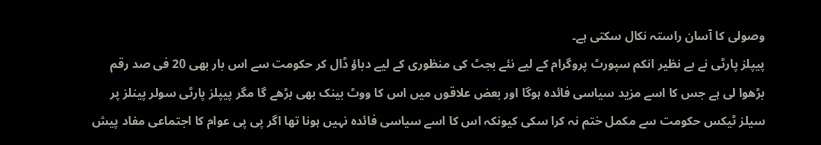وصولی کا آسان راستہ نکال سکتی ہے۔
پیپلز پارٹی نے بے نظیر انکم سپورٹ پروگرام کے لیے نئے بجٹ کی منظوری کے لیے دباؤ ڈال کر حکومت سے اس بار بھی 20 فی صد رقم بڑھوا لی ہے جس کا اسے مزید سیاسی فائدہ ہوگا اور بعض علاقوں میں اس کا ووٹ بینک بھی بڑھے گا مگر پیپلز پارٹی سولر پینلز پر سیلز ٹیکس حکومت سے مکمل ختم نہ کرا سکی کیونکہ اس کا اسے سیاسی فائدہ نہیں ہونا تھا اگر پی پی عوام کا اجتماعی مفاد پیش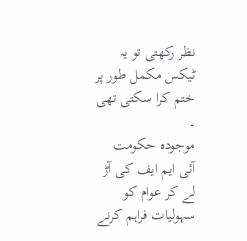نظر رکھتی تو یہ ٹیکس مکمل طور پر ختم کرا سکتی تھی ۔
موجودہ حکومت آئی ایم ایف کی آڑ لے کر عوام کو سہولیات فراہم کرنے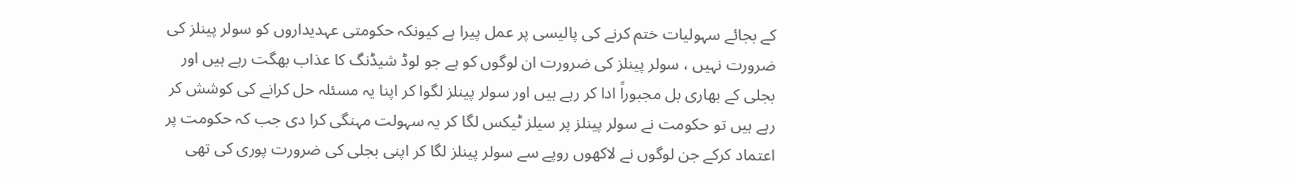کے بجائے سہولیات ختم کرنے کی پالیسی پر عمل پیرا ہے کیونکہ حکومتی عہدیداروں کو سولر پینلز کی ضرورت نہیں ، سولر پینلز کی ضرورت ان لوگوں کو ہے جو لوڈ شیڈنگ کا عذاب بھگت رہے ہیں اور بجلی کے بھاری بل مجبوراً ادا کر رہے ہیں اور سولر پینلز لگوا کر اپنا یہ مسئلہ حل کرانے کی کوشش کر رہے ہیں تو حکومت نے سولر پینلز پر سیلز ٹیکس لگا کر یہ سہولت مہنگی کرا دی جب کہ حکومت پر اعتماد کرکے جن لوگوں نے لاکھوں روپے سے سولر پینلز لگا کر اپنی بجلی کی ضرورت پوری کی تھی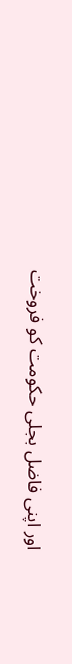اور اپنی فاضل بجلی حکومت کو فروخت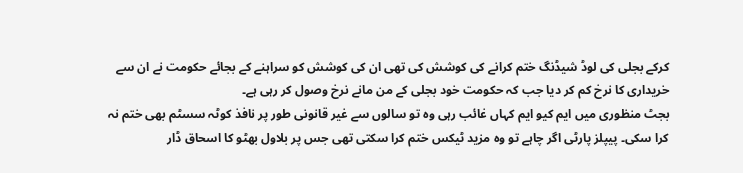کرکے بجلی کی لوڈ شیڈنگ ختم کرانے کی کوشش کی تھی ان کی کوشش کو سراہنے کے بجائے حکومت نے ان سے خریداری کا نرخ کم کر دیا جب کہ حکومت خود بجلی کے من مانے نرخ وصول کر رہی ہے۔
بجٹ منظوری میں ایم کیو ایم کہاں غائب رہی وہ تو سالوں سے غیر قانونی طور پر نافذ کوٹہ سسٹم بھی ختم نہ کرا سکی۔ پیپلز پارٹی اگر چاہے تو وہ مزید ٹیکس ختم کرا سکتی تھی جس پر بلاول بھٹو کا اسحاق ڈار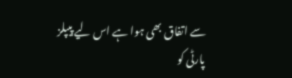سے اتفاق بھی ہوا ہے اس لیے پیپلز پارٹی کو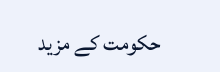حکومت کے مزید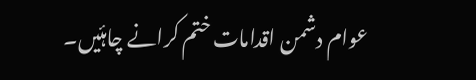عوام دشمن اقدامات ختم کرانے چاہئیں۔